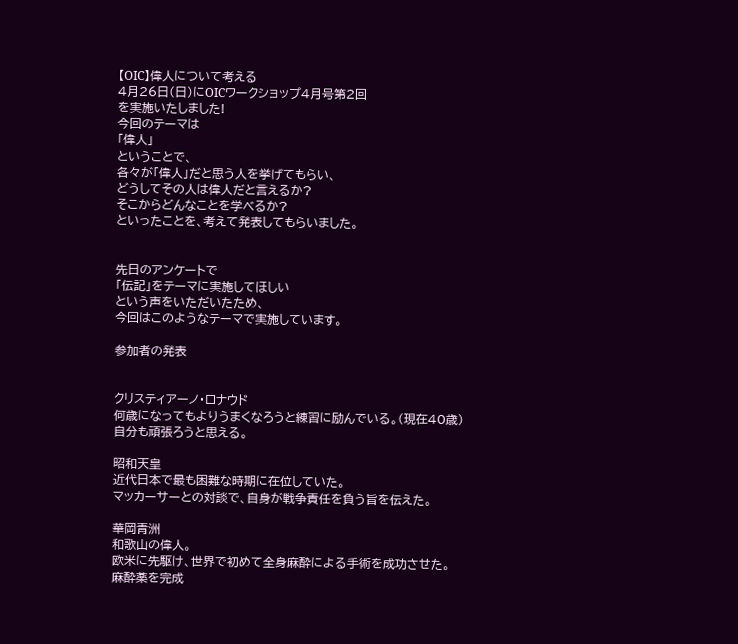【OIC】偉人について考える
4月26日(日)にOICワークショップ4月号第2回
を実施いたしました!
今回のテーマは
「偉人」
ということで、
各々が「偉人」だと思う人を挙げてもらい、
どうしてその人は偉人だと言えるか?
そこからどんなことを学べるか?
といったことを、考えて発表してもらいました。


先日のアンケートで
「伝記」をテーマに実施してほしい
という声をいただいたため、
今回はこのようなテーマで実施しています。

参加者の発表


クリスティアーノ・ロナウド
何歳になってもよりうまくなろうと練習に励んでいる。(現在40歳)
自分も頑張ろうと思える。

昭和天皇
近代日本で最も困難な時期に在位していた。
マッカーサーとの対談で、自身が戦争責任を負う旨を伝えた。

華岡青洲
和歌山の偉人。
欧米に先駆け、世界で初めて全身麻酔による手術を成功させた。
麻酔薬を完成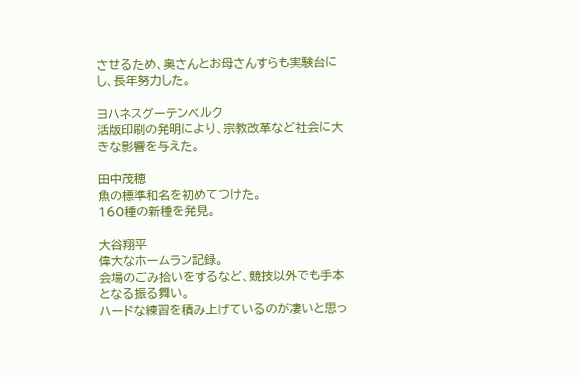させるため、奥さんとお母さんすらも実験台にし、長年努力した。

ヨハネスグーテンベルク
活版印刷の発明により、宗教改革など社会に大きな影響を与えた。

田中茂穂
魚の標準和名を初めてつけた。
160種の新種を発見。

大谷翔平
偉大なホームラン記録。
会場のごみ拾いをするなど、競技以外でも手本となる振る舞い。
ハードな練習を積み上げているのが凄いと思っ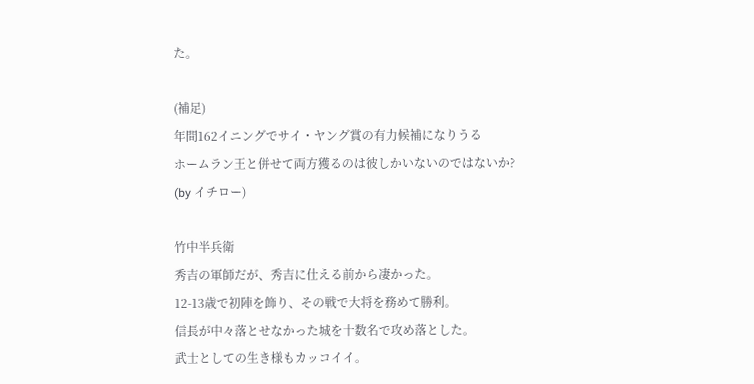た。

(補足)
年間162イニングでサイ・ヤング賞の有力候補になりうる
ホームラン王と併せて両方獲るのは彼しかいないのではないか?
(by イチロー)

竹中半兵衛
秀吉の軍師だが、秀吉に仕える前から凄かった。
12-13歳で初陣を飾り、その戦で大将を務めて勝利。
信長が中々落とせなかった城を十数名で攻め落とした。
武士としての生き様もカッコイイ。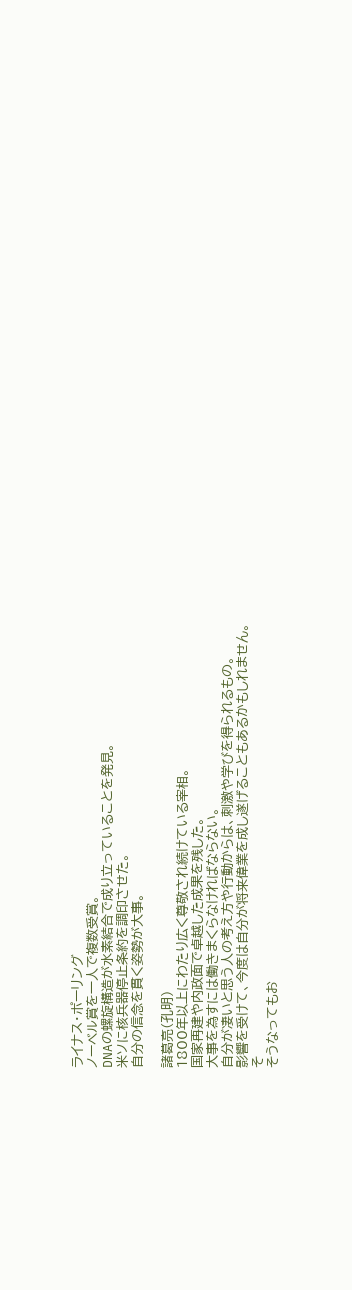ライナス・ポーリング
ノーベル賞を一人で複数受賞。
DNAの螺旋構造が水素結合で成り立っていることを発見。
米ソに核兵器停止条約を調印させた。
自分の信念を貫く姿勢が大事。

諸葛亮(孔明)
1800年以上にわたり広く尊敬され続けている宰相。
国家再建や内政面で卓越した成果を残した。
大事を為すには働きまくらなければならない。
自分が凄いと思う人の考え方や行動からは、刺激や学びを得られるもの。
影響を受けて、今度は自分が将来偉業を成し遂げることもあるかもしれません。
そ
そうなってもお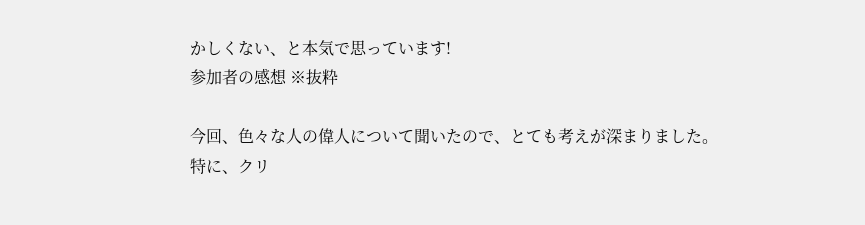かしくない、と本気で思っています!
参加者の感想 ※抜粋

今回、色々な人の偉人について聞いたので、とても考えが深まりました。
特に、クリ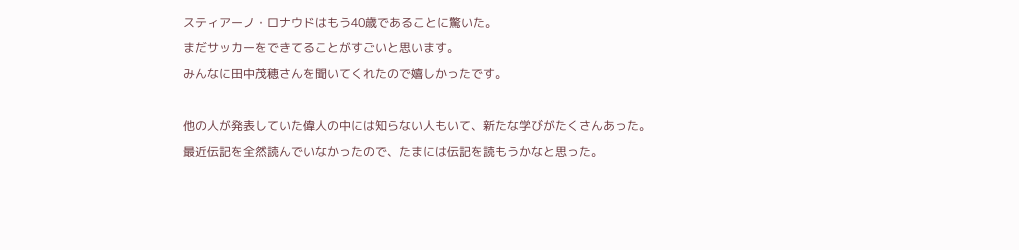スティアーノ・ロナウドはもう40歳であることに驚いた。
まだサッカーをできてることがすごいと思います。
みんなに田中茂穂さんを聞いてくれたので嬉しかったです。

他の人が発表していた偉人の中には知らない人もいて、新たな学びがたくさんあった。
最近伝記を全然読んでいなかったので、たまには伝記を読もうかなと思った。